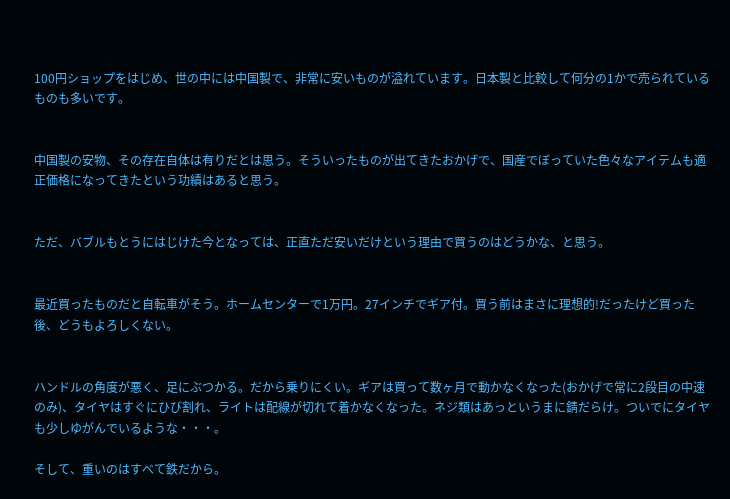100円ショップをはじめ、世の中には中国製で、非常に安いものが溢れています。日本製と比較して何分の1かで売られているものも多いです。


中国製の安物、その存在自体は有りだとは思う。そういったものが出てきたおかげで、国産でぼっていた色々なアイテムも適正価格になってきたという功績はあると思う。


ただ、バブルもとうにはじけた今となっては、正直ただ安いだけという理由で買うのはどうかな、と思う。


最近買ったものだと自転車がそう。ホームセンターで1万円。27インチでギア付。買う前はまさに理想的!だったけど買った後、どうもよろしくない。


ハンドルの角度が悪く、足にぶつかる。だから乗りにくい。ギアは買って数ヶ月で動かなくなった(おかげで常に2段目の中速のみ)、タイヤはすぐにひび割れ、ライトは配線が切れて着かなくなった。ネジ類はあっというまに錆だらけ。ついでにタイヤも少しゆがんでいるような・・・。

そして、重いのはすべて鉄だから。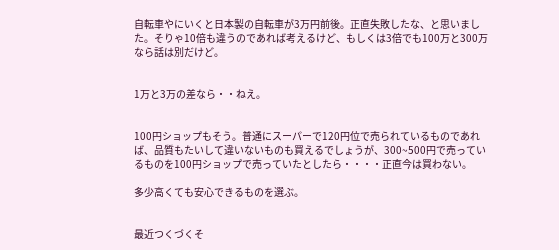自転車やにいくと日本製の自転車が3万円前後。正直失敗したな、と思いました。そりゃ10倍も違うのであれば考えるけど、もしくは3倍でも100万と300万なら話は別だけど。


1万と3万の差なら・・ねえ。


100円ショップもそう。普通にスーパーで120円位で売られているものであれば、品質もたいして違いないものも買えるでしょうが、300~500円で売っているものを100円ショップで売っていたとしたら・・・・正直今は買わない。

多少高くても安心できるものを選ぶ。


最近つくづくそ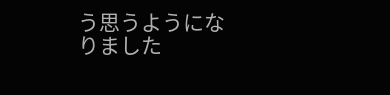う思うようになりました